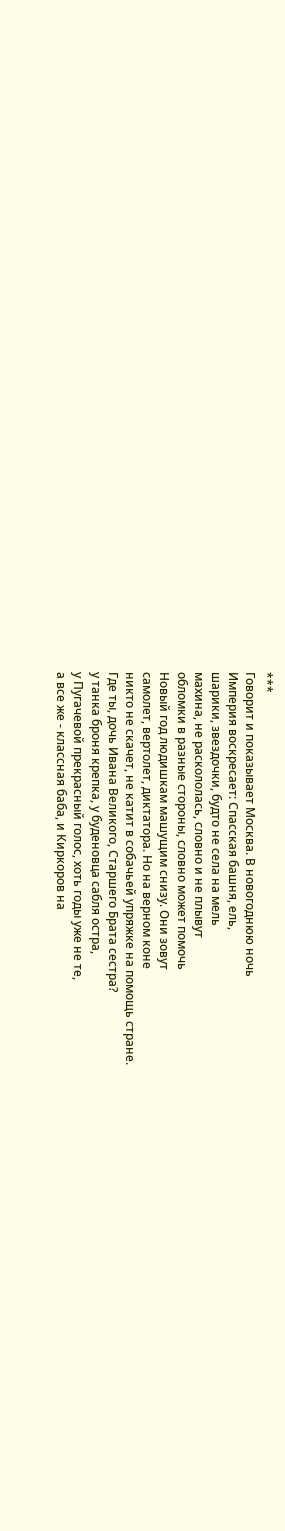***
Говорит и показывает Москва. В новогоднюю ночь
Империя воскресает: Спасская башня, ель,
шарики, звездочки, будто не села на мель
махина, не раскололась, словно и не плывут
обломки в разные стороны, словно может помочь
Новый год людишкам машущим снизу. Они зовут
самолет, вертолет, диктатора. Но на верном коне
никто не скачет, не катит в собачьей упряжке на помощь стране.
Где ты, дочь Ивана Великого, Старшего Брата сестра?
у танка броня крепка, у буденовца сабля остра,
у Пугачевой прекрасный голос, хоть годы уже не те,
а все же - классная баба, и Киркоров на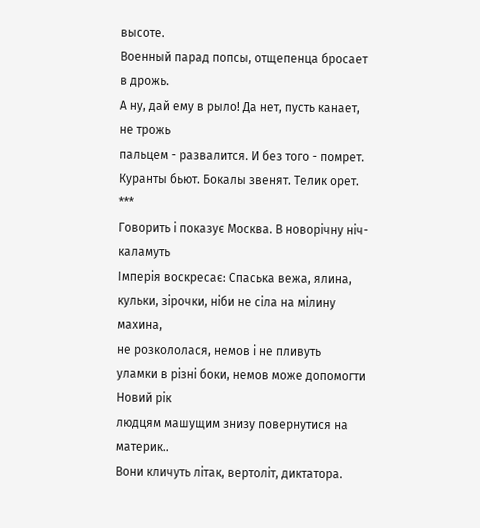высоте.
Военный парад попсы, отщепенца бросает в дрожь.
А ну, дай ему в рыло! Да нет, пусть канает, не трожь
пальцем - развалится. И без того - помрет.
Куранты бьют. Бокалы звенят. Телик орет.
***
Говорить і показує Москва. В новорічну ніч-каламуть
Імперія воскресає: Спаська вежа, ялина,
кульки, зірочки, ніби не сіла на мілину махина,
не розкололася, немов і не пливуть
уламки в різні боки, немов може допомогти Новий рік
людцям машущим знизу повернутися на материк..
Вони кличуть літак, вертоліт, диктатора.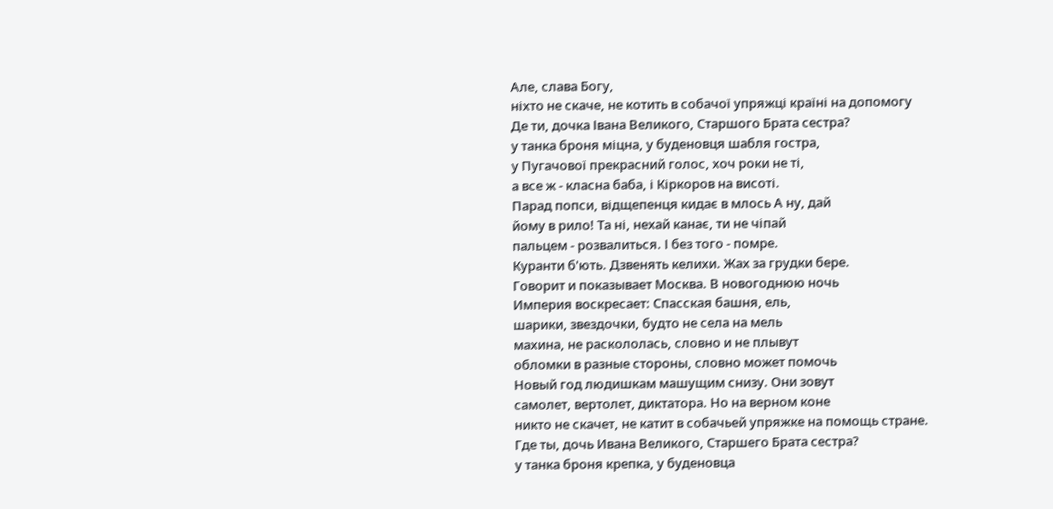Але, слава Богу,
ніхто не скаче, не котить в собачої упряжці країні на допомогу
Де ти, дочка Івана Великого, Старшого Брата сестра?
у танка броня міцна, у буденовця шабля гостра,
у Пугачової прекрасний голос, хоч роки не ті,
а все ж - класна баба, і Кіркоров на висоті.
Парад попси, відщепенця кидає в млось А ну, дай
йому в рило! Та ні, нехай канає, ти не чіпай
пальцем - розвалиться. І без того - помре.
Куранти б'ють. Дзвенять келихи. Жах за грудки бере.
Говорит и показывает Москва. В новогоднюю ночь
Империя воскресает: Спасская башня, ель,
шарики, звездочки, будто не села на мель
махина, не раскололась, словно и не плывут
обломки в разные стороны, словно может помочь
Новый год людишкам машущим снизу. Они зовут
самолет, вертолет, диктатора. Но на верном коне
никто не скачет, не катит в собачьей упряжке на помощь стране.
Где ты, дочь Ивана Великого, Старшего Брата сестра?
у танка броня крепка, у буденовца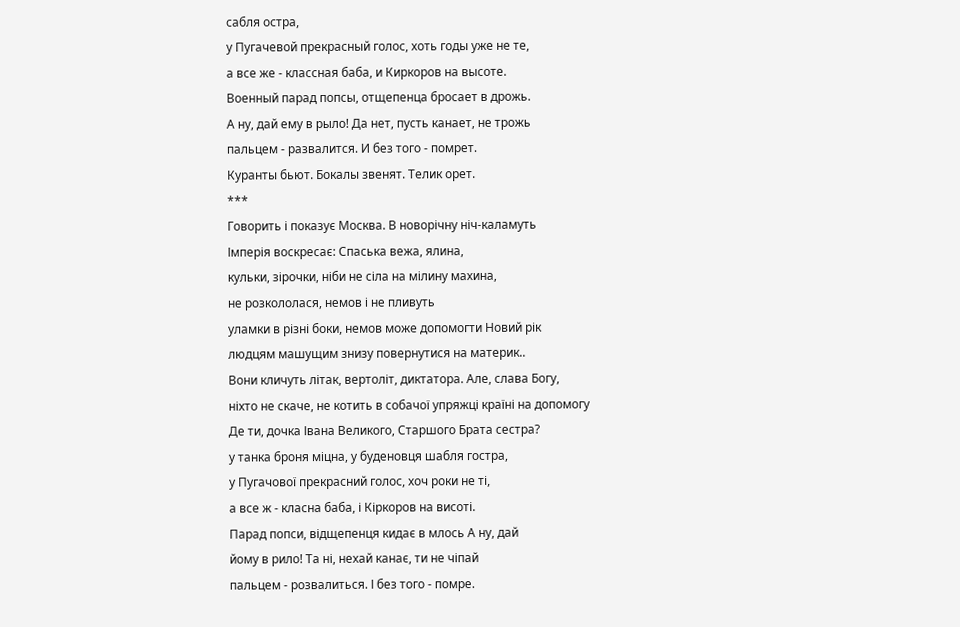сабля остра,
у Пугачевой прекрасный голос, хоть годы уже не те,
а все же - классная баба, и Киркоров на высоте.
Военный парад попсы, отщепенца бросает в дрожь.
А ну, дай ему в рыло! Да нет, пусть канает, не трожь
пальцем - развалится. И без того - помрет.
Куранты бьют. Бокалы звенят. Телик орет.
***
Говорить і показує Москва. В новорічну ніч-каламуть
Імперія воскресає: Спаська вежа, ялина,
кульки, зірочки, ніби не сіла на мілину махина,
не розкололася, немов і не пливуть
уламки в різні боки, немов може допомогти Новий рік
людцям машущим знизу повернутися на материк..
Вони кличуть літак, вертоліт, диктатора. Але, слава Богу,
ніхто не скаче, не котить в собачої упряжці країні на допомогу
Де ти, дочка Івана Великого, Старшого Брата сестра?
у танка броня міцна, у буденовця шабля гостра,
у Пугачової прекрасний голос, хоч роки не ті,
а все ж - класна баба, і Кіркоров на висоті.
Парад попси, відщепенця кидає в млось А ну, дай
йому в рило! Та ні, нехай канає, ти не чіпай
пальцем - розвалиться. І без того - помре.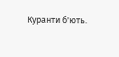Куранти б'ють.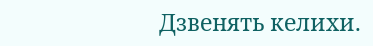Дзвенять келихи.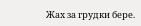Жах за грудки бере.